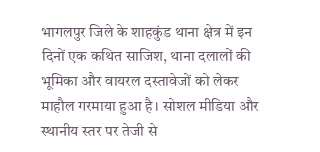भागलपुर जिले के शाहकुंड थाना क्षेत्र में इन दिनों एक कथित साजिश, थाना दलालों की भूमिका और वायरल दस्तावेजों को लेकर माहौल गरमाया हुआ है। सोशल मीडिया और स्थानीय स्तर पर तेजी से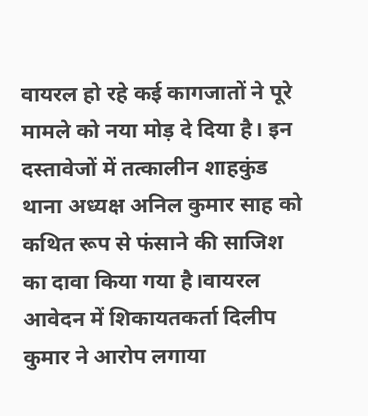वायरल हो रहे कई कागजातों ने पूरे मामले को नया मोड़ दे दिया है। इन दस्तावेजों में तत्कालीन शाहकुंड थाना अध्यक्ष अनिल कुमार साह को कथित रूप से फंसाने की साजिश का दावा किया गया है।वायरल आवेदन में शिकायतकर्ता दिलीप कुमार ने आरोप लगाया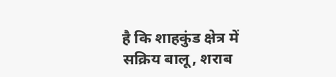है कि शाहकुंड क्षेत्र में सक्रिय बालू, शराब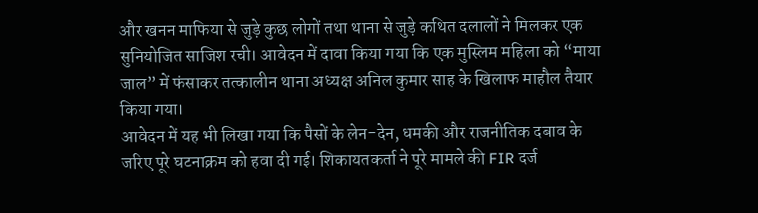और खनन माफिया से जुड़े कुछ लोगों तथा थाना से जुड़े कथित दलालों ने मिलकर एक सुनियोजित साजिश रची। आवेदन में दावा किया गया कि एक मुस्लिम महिला को “माया जाल” में फंसाकर तत्कालीन थाना अध्यक्ष अनिल कुमार साह के खिलाफ माहौल तैयार किया गया।
आवेदन में यह भी लिखा गया कि पैसों के लेन-देन, धमकी और राजनीतिक दबाव के जरिए पूरे घटनाक्रम को हवा दी गई। शिकायतकर्ता ने पूरे मामले की FIR दर्ज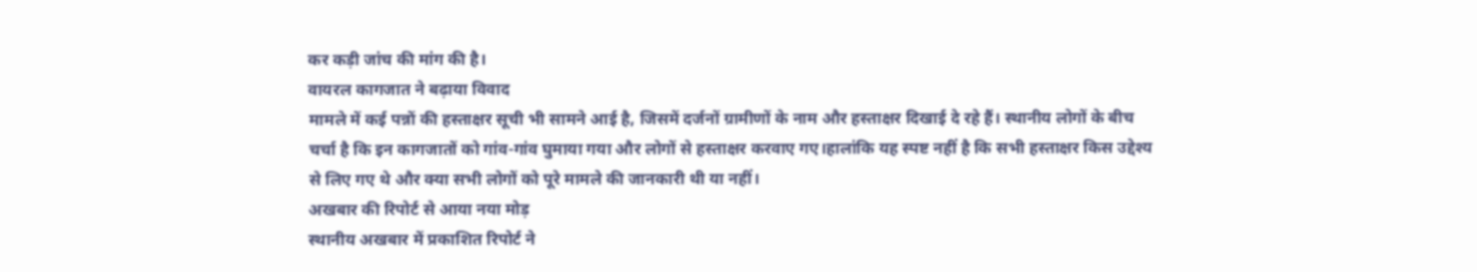कर कड़ी जांच की मांग की है।
वायरल कागजात ने बढ़ाया विवाद
मामले में कई पन्नों की हस्ताक्षर सूची भी सामने आई है, जिसमें दर्जनों ग्रामीणों के नाम और हस्ताक्षर दिखाई दे रहे हैं। स्थानीय लोगों के बीच चर्चा है कि इन कागजातों को गांव-गांव घुमाया गया और लोगों से हस्ताक्षर करवाए गए।हालांकि यह स्पष्ट नहीं है कि सभी हस्ताक्षर किस उद्देश्य से लिए गए थे और क्या सभी लोगों को पूरे मामले की जानकारी थी या नहीं।
अखबार की रिपोर्ट से आया नया मोड़
स्थानीय अखबार में प्रकाशित रिपोर्ट ने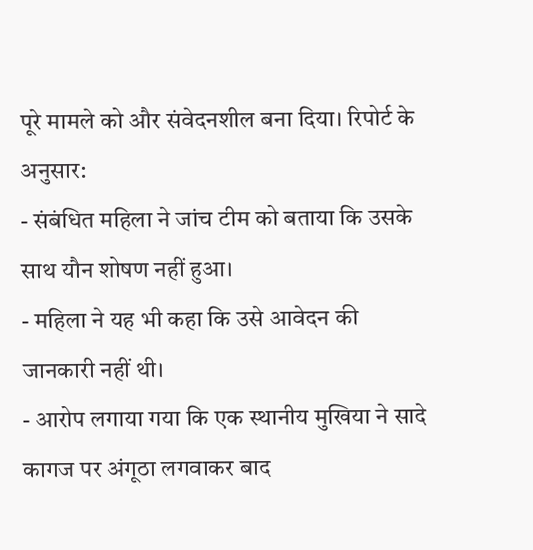पूरे मामले को और संवेदनशील बना दिया। रिपोर्ट के अनुसार:
- संबंधित महिला ने जांच टीम को बताया कि उसके साथ यौन शोषण नहीं हुआ।
- महिला ने यह भी कहा कि उसे आवेदन की जानकारी नहीं थी।
- आरोप लगाया गया कि एक स्थानीय मुखिया ने सादे कागज पर अंगूठा लगवाकर बाद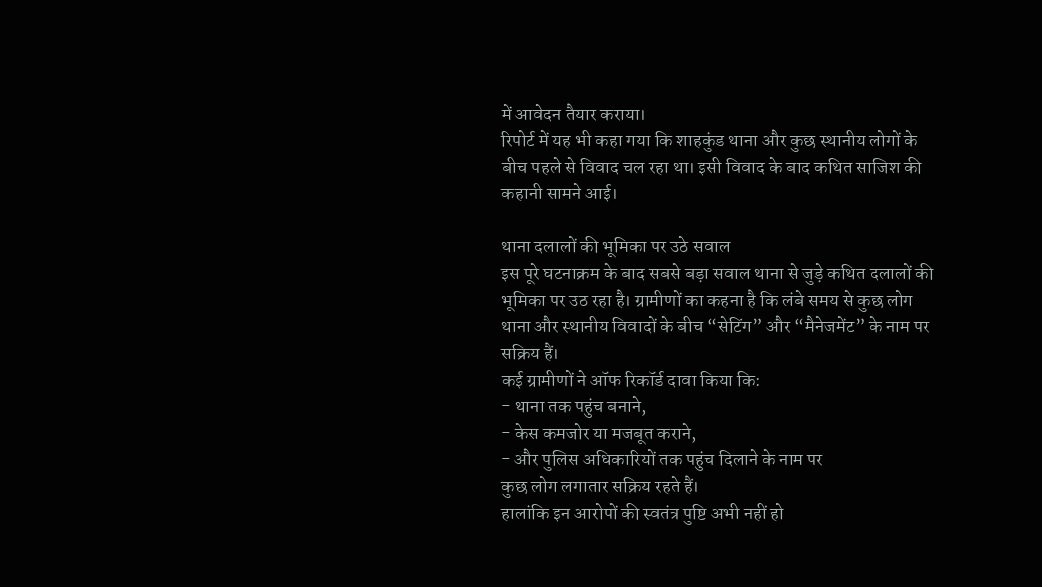में आवेदन तैयार कराया।
रिपोर्ट में यह भी कहा गया कि शाहकुंड थाना और कुछ स्थानीय लोगों के बीच पहले से विवाद चल रहा था। इसी विवाद के बाद कथित साजिश की कहानी सामने आई।

थाना दलालों की भूमिका पर उठे सवाल
इस पूरे घटनाक्रम के बाद सबसे बड़ा सवाल थाना से जुड़े कथित दलालों की भूमिका पर उठ रहा है। ग्रामीणों का कहना है कि लंबे समय से कुछ लोग थाना और स्थानीय विवादों के बीच “सेटिंग” और “मैनेजमेंट” के नाम पर सक्रिय हैं।
कई ग्रामीणों ने ऑफ रिकॉर्ड दावा किया कि:
- थाना तक पहुंच बनाने,
- केस कमजोर या मजबूत कराने,
- और पुलिस अधिकारियों तक पहुंच दिलाने के नाम पर
कुछ लोग लगातार सक्रिय रहते हैं।
हालांकि इन आरोपों की स्वतंत्र पुष्टि अभी नहीं हो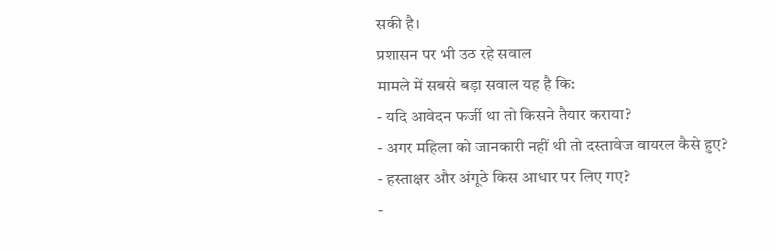सकी है।
प्रशासन पर भी उठ रहे सवाल
मामले में सबसे बड़ा सवाल यह है कि:
- यदि आवेदन फर्जी था तो किसने तैयार कराया?
- अगर महिला को जानकारी नहीं थी तो दस्तावेज वायरल कैसे हुए?
- हस्ताक्षर और अंगूठे किस आधार पर लिए गए?
-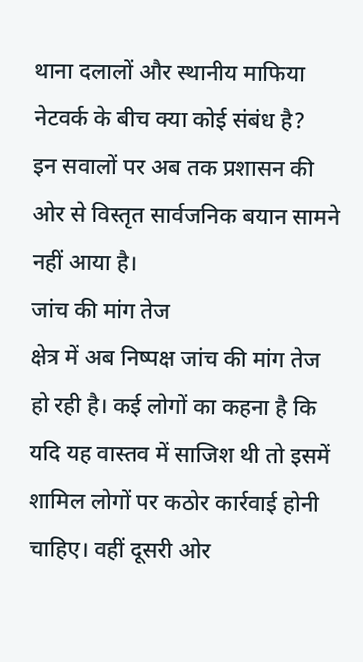थाना दलालों और स्थानीय माफिया नेटवर्क के बीच क्या कोई संबंध है?
इन सवालों पर अब तक प्रशासन की ओर से विस्तृत सार्वजनिक बयान सामने नहीं आया है।
जांच की मांग तेज
क्षेत्र में अब निष्पक्ष जांच की मांग तेज हो रही है। कई लोगों का कहना है कि यदि यह वास्तव में साजिश थी तो इसमें शामिल लोगों पर कठोर कार्रवाई होनी चाहिए। वहीं दूसरी ओर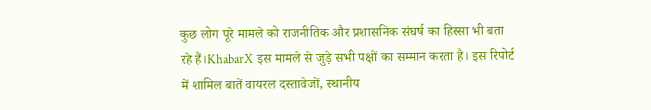कुछ लोग पूरे मामले को राजनीतिक और प्रशासनिक संघर्ष का हिस्सा भी बता रहे हैं।KhabarX इस मामले से जुड़े सभी पक्षों का सम्मान करता है। इस रिपोर्ट में शामिल बातें वायरल दस्तावेजों, स्थानीय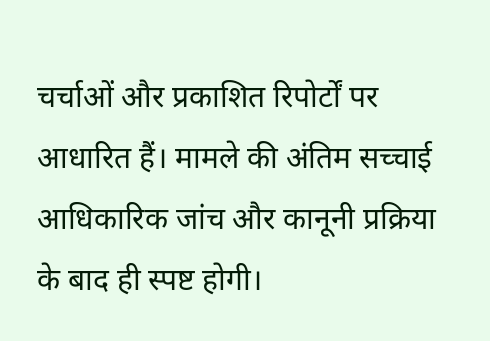चर्चाओं और प्रकाशित रिपोर्टों पर आधारित हैं। मामले की अंतिम सच्चाई आधिकारिक जांच और कानूनी प्रक्रिया के बाद ही स्पष्ट होगी।